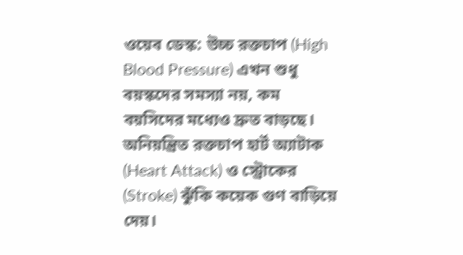ওয়েব ডেস্ক: উচ্চ রক্তচাপ (High Blood Pressure) এখন শুধু বয়স্কদের সমস্যা নয়, কম বয়সিদের মধ্যেও দ্রুত বাড়ছে। অনিয়ন্ত্রিত রক্তচাপ হার্ট অ্যাটাক (Heart Attack) ও স্ট্রোকের (Stroke) ঝুঁকি কয়েক গুণ বাড়িয়ে দেয়।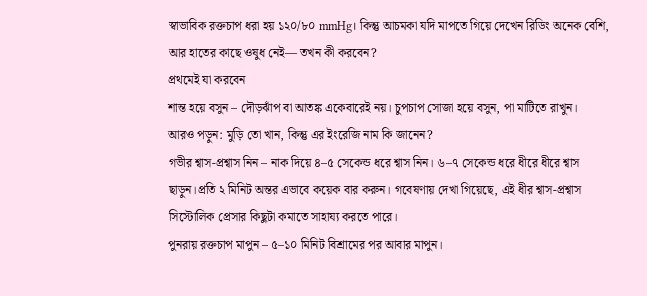স্বাভাবিক রক্তচাপ ধরা হয় ১২০/৮০ mmHg। কিন্তু আচমকা যদি মাপতে গিয়ে দেখেন রিডিং অনেক বেশি, আর হাতের কাছে ওষুধ নেই— তখন কী করবেন?
প্রথমেই যা করবেন
শান্ত হয়ে বসুন – দৌড়ঝাঁপ বা আতঙ্ক একেবারেই নয়। চুপচাপ সোজা হয়ে বসুন, পা মাটিতে রাখুন।
আরও পড়ুন: মুড়ি তো খান, কিন্তু এর ইংরেজি নাম কি জানেন?
গভীর শ্বাস-প্রশ্বাস নিন – নাক দিয়ে ৪–৫ সেকেন্ড ধরে শ্বাস নিন। ৬–৭ সেকেন্ড ধরে ধীরে ধীরে শ্বাস ছাড়ুন।প্রতি ২ মিনিট অন্তর এভাবে কয়েক বার করুন। গবেষণায় দেখা গিয়েছে, এই ধীর শ্বাস-প্রশ্বাস সিস্টোলিক প্রেসার কিছুটা কমাতে সাহায্য করতে পারে।
পুনরায় রক্তচাপ মাপুন – ৫–১০ মিনিট বিশ্রামের পর আবার মাপুন।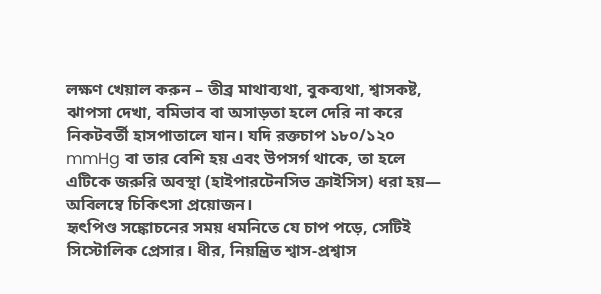লক্ষণ খেয়াল করুন – তীব্র মাথাব্যথা, বুকব্যথা, শ্বাসকষ্ট, ঝাপসা দেখা, বমিভাব বা অসাড়তা হলে দেরি না করে নিকটবর্তী হাসপাতালে যান। যদি রক্তচাপ ১৮০/১২০ mmHg বা তার বেশি হয় এবং উপসর্গ থাকে, তা হলে এটিকে জরুরি অবস্থা (হাইপারটেনসিভ ক্রাইসিস) ধরা হয়— অবিলম্বে চিকিৎসা প্রয়োজন।
হৃৎপিণ্ড সঙ্কোচনের সময় ধমনিতে যে চাপ পড়ে, সেটিই সিস্টোলিক প্রেসার। ধীর, নিয়ন্ত্রিত শ্বাস-প্রশ্বাস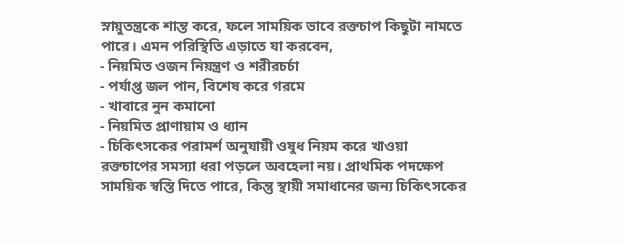স্নায়ুতন্ত্রকে শান্ত করে, ফলে সাময়িক ভাবে রক্তচাপ কিছুটা নামতে পারে। এমন পরিস্থিতি এড়াতে যা করবেন,
- নিয়মিত ওজন নিয়ন্ত্রণ ও শরীরচর্চা
- পর্যাপ্ত জল পান, বিশেষ করে গরমে
- খাবারে নুন কমানো
- নিয়মিত প্রাণায়াম ও ধ্যান
- চিকিৎসকের পরামর্শ অনুযায়ী ওষুধ নিয়ম করে খাওয়া
রক্তচাপের সমস্যা ধরা পড়লে অবহেলা নয়। প্রাথমিক পদক্ষেপ সাময়িক স্বস্তি দিতে পারে, কিন্তু স্থায়ী সমাধানের জন্য চিকিৎসকের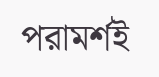পরামর্শই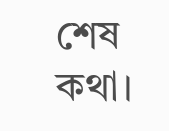শেষ কথা।